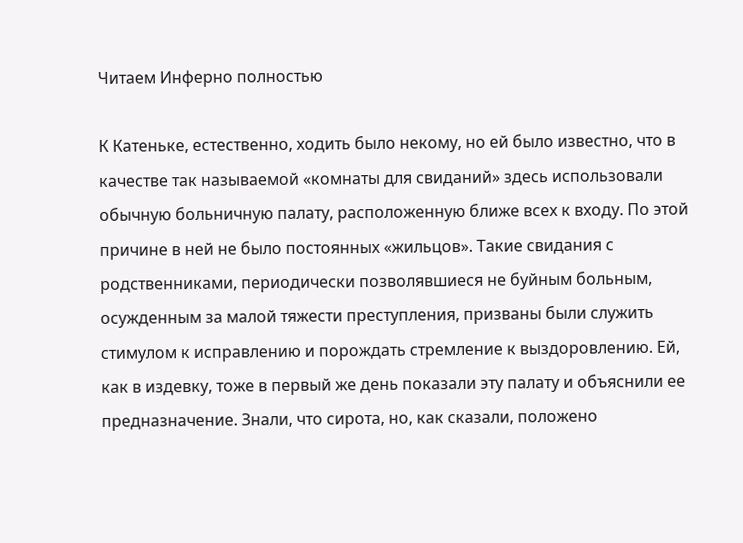Читаем Инферно полностью

К Катеньке, естественно, ходить было некому, но ей было известно, что в качестве так называемой «комнаты для свиданий» здесь использовали обычную больничную палату, расположенную ближе всех к входу. По этой причине в ней не было постоянных «жильцов». Такие свидания с родственниками, периодически позволявшиеся не буйным больным, осужденным за малой тяжести преступления, призваны были служить стимулом к исправлению и порождать стремление к выздоровлению. Ей, как в издевку, тоже в первый же день показали эту палату и объяснили ее предназначение. Знали, что сирота, но, как сказали, положено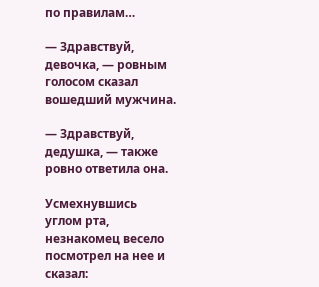по правилам…

— Здравствуй, девочка, — ровным голосом сказал вошедший мужчина.

— Здравствуй, дедушка, — также ровно ответила она.

Усмехнувшись углом рта, незнакомец весело посмотрел на нее и сказал: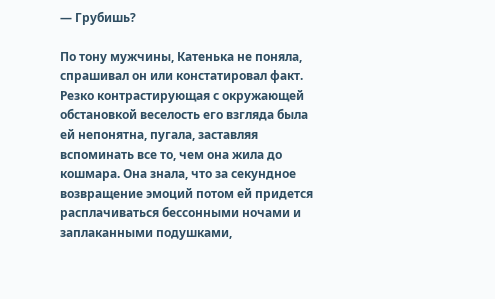— Грубишь?

По тону мужчины, Катенька не поняла, спрашивал он или констатировал факт. Резко контрастирующая с окружающей обстановкой веселость его взгляда была ей непонятна, пугала, заставляя вспоминать все то, чем она жила до кошмара. Она знала, что за секундное возвращение эмоций потом ей придется расплачиваться бессонными ночами и заплаканными подушками,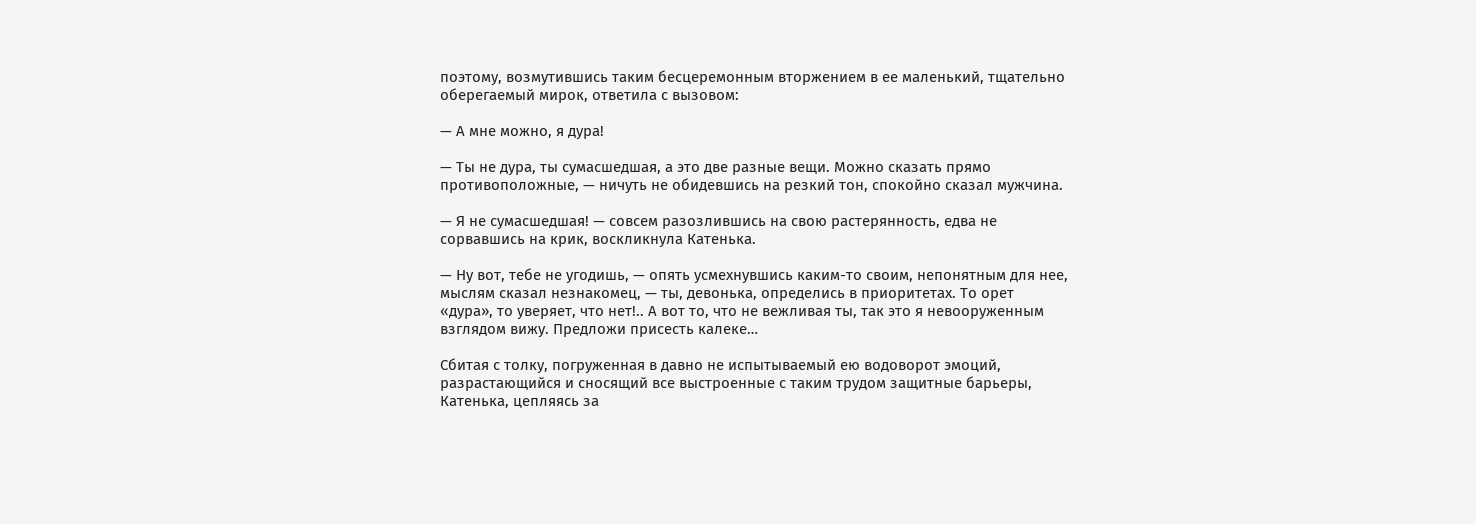поэтому, возмутившись таким бесцеремонным вторжением в ее маленький, тщательно оберегаемый мирок, ответила с вызовом:

— А мне можно, я дура!

— Ты не дура, ты сумасшедшая, а это две разные вещи. Можно сказать прямо противоположные, — ничуть не обидевшись на резкий тон, спокойно сказал мужчина.

— Я не сумасшедшая! — совсем разозлившись на свою растерянность, едва не сорвавшись на крик, воскликнула Катенька.

— Ну вот, тебе не угодишь, — опять усмехнувшись каким-то своим, непонятным для нее, мыслям сказал незнакомец, — ты, девонька, определись в приоритетах. То орет «дура», то уверяет, что нет!.. А вот то, что не вежливая ты, так это я невооруженным взглядом вижу. Предложи присесть калеке…

Сбитая с толку, погруженная в давно не испытываемый ею водоворот эмоций, разрастающийся и сносящий все выстроенные с таким трудом защитные барьеры, Катенька, цепляясь за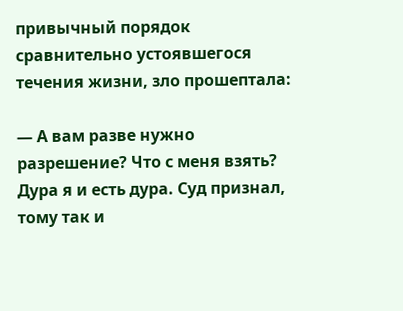привычный порядок сравнительно устоявшегося течения жизни, зло прошептала:

— А вам разве нужно разрешение? Что с меня взять? Дура я и есть дура. Суд признал, тому так и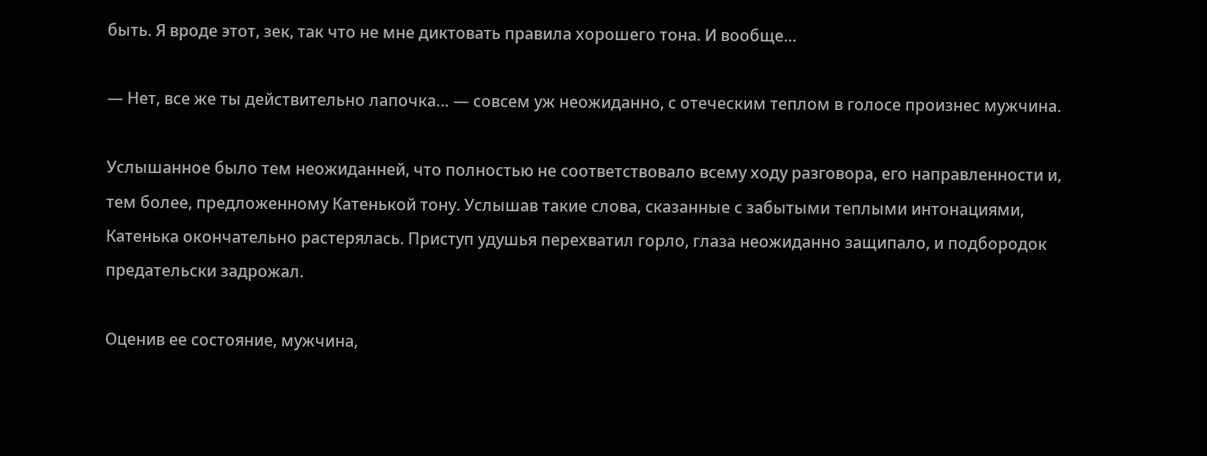быть. Я вроде этот, зек, так что не мне диктовать правила хорошего тона. И вообще…

— Нет, все же ты действительно лапочка… — совсем уж неожиданно, с отеческим теплом в голосе произнес мужчина.

Услышанное было тем неожиданней, что полностью не соответствовало всему ходу разговора, его направленности и, тем более, предложенному Катенькой тону. Услышав такие слова, сказанные с забытыми теплыми интонациями, Катенька окончательно растерялась. Приступ удушья перехватил горло, глаза неожиданно защипало, и подбородок предательски задрожал.

Оценив ее состояние, мужчина,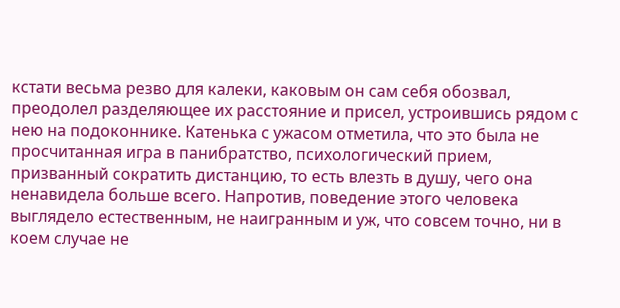кстати весьма резво для калеки, каковым он сам себя обозвал, преодолел разделяющее их расстояние и присел, устроившись рядом с нею на подоконнике. Катенька с ужасом отметила, что это была не просчитанная игра в панибратство, психологический прием, призванный сократить дистанцию, то есть влезть в душу, чего она ненавидела больше всего. Напротив, поведение этого человека выглядело естественным, не наигранным и уж, что совсем точно, ни в коем случае не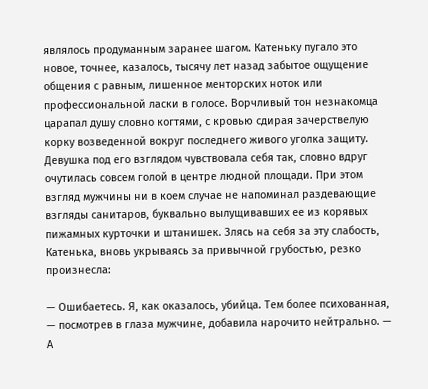являлось продуманным заранее шагом. Катеньку пугало это новое, точнее, казалось, тысячу лет назад забытое ощущение общения с равным, лишенное менторских ноток или профессиональной ласки в голосе. Ворчливый тон незнакомца царапал душу словно когтями, с кровью сдирая зачерствелую корку возведенной вокруг последнего живого уголка защиту. Девушка под его взглядом чувствовала себя так, словно вдруг очутилась совсем голой в центре людной площади. При этом взгляд мужчины ни в коем случае не напоминал раздевающие взгляды санитаров, буквально вылущивавших ее из корявых пижамных курточки и штанишек. Злясь на себя за эту слабость, Катенька, вновь укрываясь за привычной грубостью, резко произнесла:

— Ошибаетесь. Я, как оказалось, убийца. Тем более психованная, — посмотрев в глаза мужчине, добавила нарочито нейтрально. — А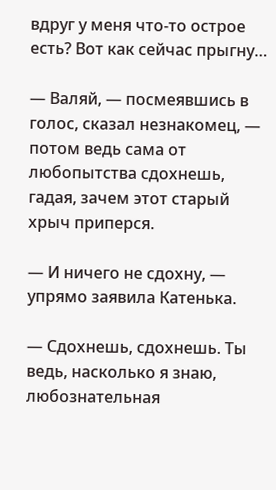вдруг у меня что-то острое есть? Вот как сейчас прыгну…

— Валяй, — посмеявшись в голос, сказал незнакомец, — потом ведь сама от любопытства сдохнешь, гадая, зачем этот старый хрыч приперся.

— И ничего не сдохну, — упрямо заявила Катенька.

— Сдохнешь, сдохнешь. Ты ведь, насколько я знаю, любознательная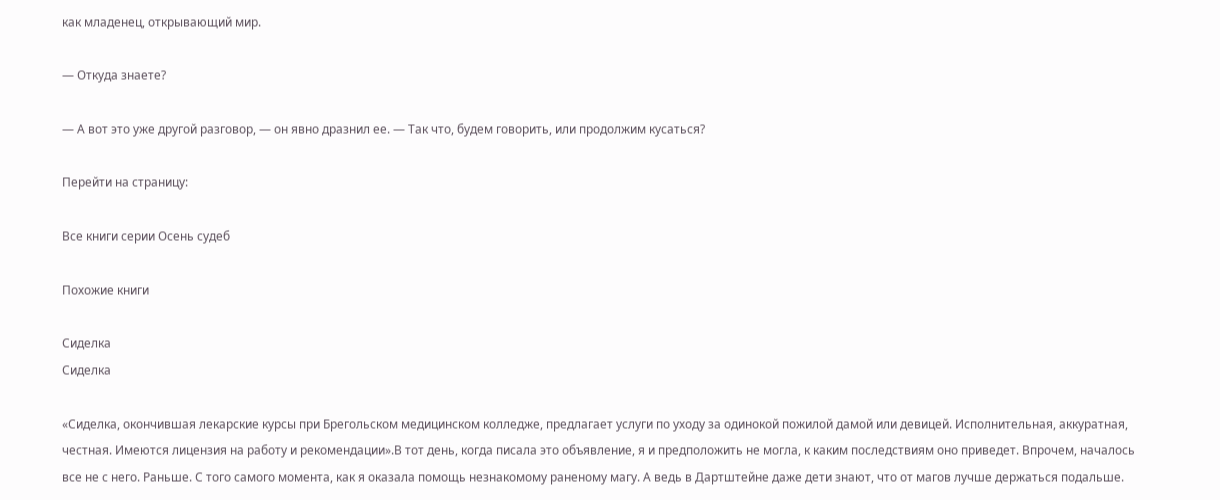как младенец, открывающий мир.

— Откуда знаете?

— А вот это уже другой разговор, — он явно дразнил ее. — Так что, будем говорить, или продолжим кусаться?

Перейти на страницу:

Все книги серии Осень судеб

Похожие книги

Сиделка
Сиделка

«Сиделка, окончившая лекарские курсы при Брегольском медицинском колледже, предлагает услуги по уходу за одинокой пожилой дамой или девицей. Исполнительная, аккуратная, честная. Имеются лицензия на работу и рекомендации».В тот день, когда писала это объявление, я и предположить не могла, к каким последствиям оно приведет. Впрочем, началось все не с него. Раньше. С того самого момента, как я оказала помощь незнакомому раненому магу. А ведь в Дартштейне даже дети знают, что от магов лучше держаться подальше.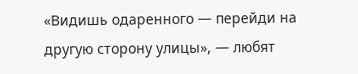«Видишь одаренного — перейди на другую сторону улицы», — любят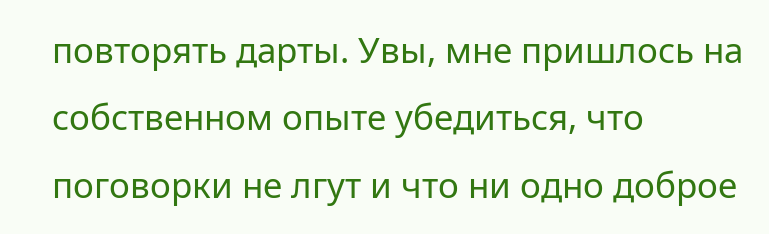повторять дарты. Увы, мне пришлось на собственном опыте убедиться, что поговорки не лгут и что ни одно доброе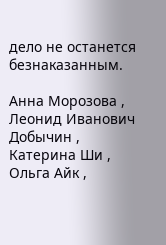дело не останется безнаказанным.

Анна Морозова , Леонид Иванович Добычин , Катерина Ши , Ольга Айк ,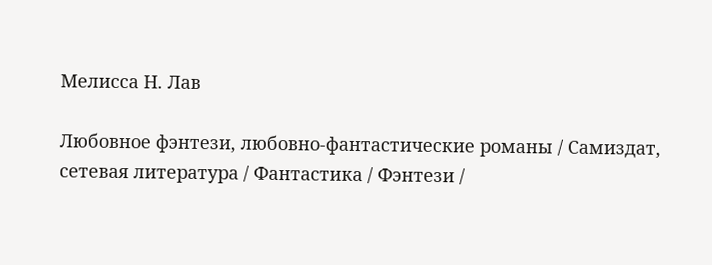Мелисса Н. Лав

Любовное фэнтези, любовно-фантастические романы / Самиздат, сетевая литература / Фантастика / Фэнтези /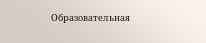Образовательная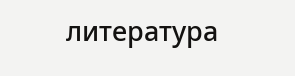литература